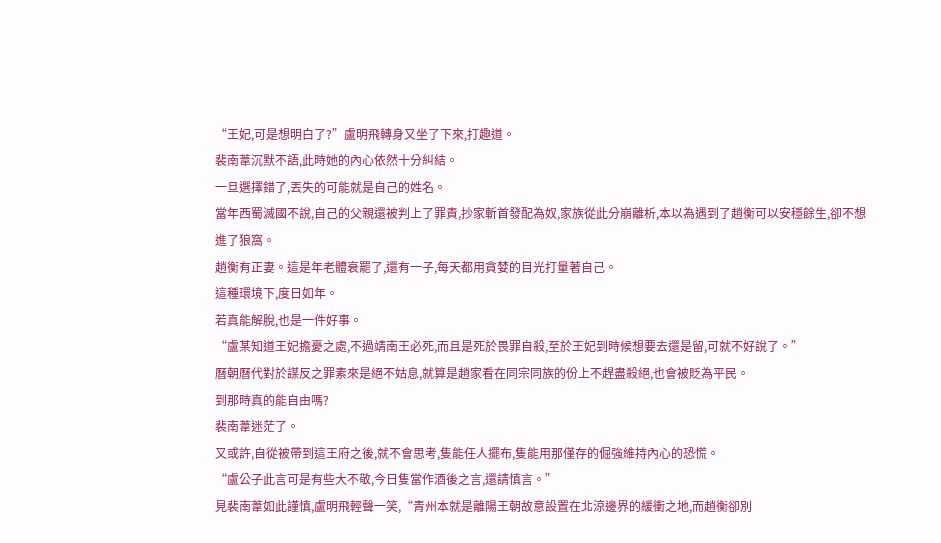“王妃,可是想明白了?”盧明飛轉身又坐了下來,打趣道。
裴南葦沉默不語,此時她的內心依然十分糾結。
一旦選擇錯了,丟失的可能就是自己的姓名。
當年西蜀滅國不說,自己的父親還被判上了罪責,抄家斬首發配為奴,家族從此分崩離析,本以為遇到了趙衡可以安穩餘生,卻不想進了狼窩。
趙衡有正妻。這是年老體衰罷了,還有一子,每天都用貪婪的目光打量著自己。
這種環境下,度日如年。
若真能解脫,也是一件好事。
“盧某知道王妃擔憂之處,不過靖南王必死,而且是死於畏罪自殺,至於王妃到時候想要去還是留,可就不好說了。”
曆朝曆代對於謀反之罪素來是絕不姑息,就算是趙家看在同宗同族的份上不趕盡殺絕,也會被貶為平民。
到那時真的能自由嗎?
裴南葦迷茫了。
又或許,自從被帶到這王府之後,就不會思考,隻能任人擺布,隻能用那僅存的倔強維持內心的恐慌。
“盧公子此言可是有些大不敬,今日隻當作酒後之言,還請慎言。”
見裴南葦如此謹慎,盧明飛輕聲一笑,“青州本就是離陽王朝故意設置在北涼邊界的緩衝之地,而趙衡卻別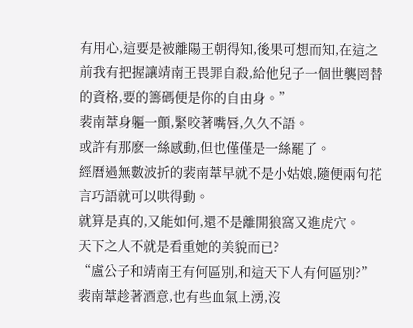有用心,這要是被離陽王朝得知,後果可想而知,在這之前我有把握讓靖南王畏罪自殺,給他兒子一個世襲罔替的資格,要的籌碼便是你的自由身。”
裴南葦身軀一顫,緊咬著嘴唇,久久不語。
或許有那麽一絲感動,但也僅僅是一絲罷了。
經曆過無數波折的裴南葦早就不是小姑娘,隨便兩句花言巧語就可以哄得動。
就算是真的,又能如何,還不是離開狼窩又進虎穴。
天下之人不就是看重她的美貌而已?
“盧公子和靖南王有何區別,和這天下人有何區別?”裴南葦趁著酒意,也有些血氣上湧,沒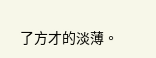了方才的淡薄。